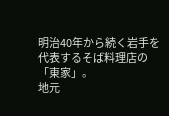明治40年から続く岩手を代表するそば料理店の「東家」。
地元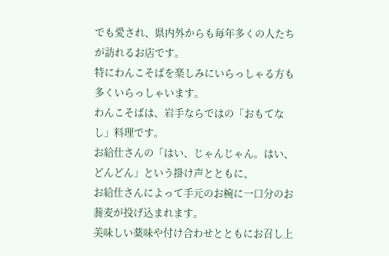でも愛され、県内外からも毎年多くの人たちが訪れるお店です。
特にわんこそばを楽しみにいらっしゃる方も多くいらっしゃいます。
わんこそばは、岩手ならではの「おもてなし」料理です。
お給仕さんの「はい、じゃんじゃん。はい、どんどん」という掛け声とともに、
お給仕さんによって手元のお椀に一口分のお蕎麦が投げ込まれます。
美味しい薬味や付け合わせとともにお召し上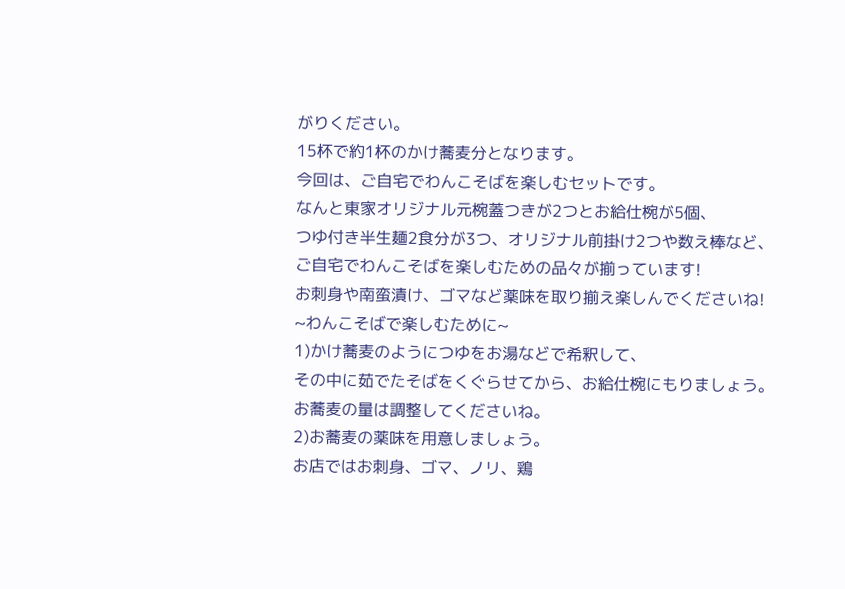がりください。
15杯で約1杯のかけ蕎麦分となります。
今回は、ご自宅でわんこそばを楽しむセットです。
なんと東家オリジナル元椀蓋つきが2つとお給仕椀が5個、
つゆ付き半生麺2食分が3つ、オリジナル前掛け2つや数え棒など、
ご自宅でわんこそばを楽しむための品々が揃っています!
お刺身や南蛮漬け、ゴマなど薬味を取り揃え楽しんでくださいね!
~わんこそばで楽しむために~
1)かけ蕎麦のようにつゆをお湯などで希釈して、
その中に茹でたそばをくぐらせてから、お給仕椀にもりましょう。
お蕎麦の量は調整してくださいね。
2)お蕎麦の薬味を用意しましょう。
お店ではお刺身、ゴマ、ノリ、鶏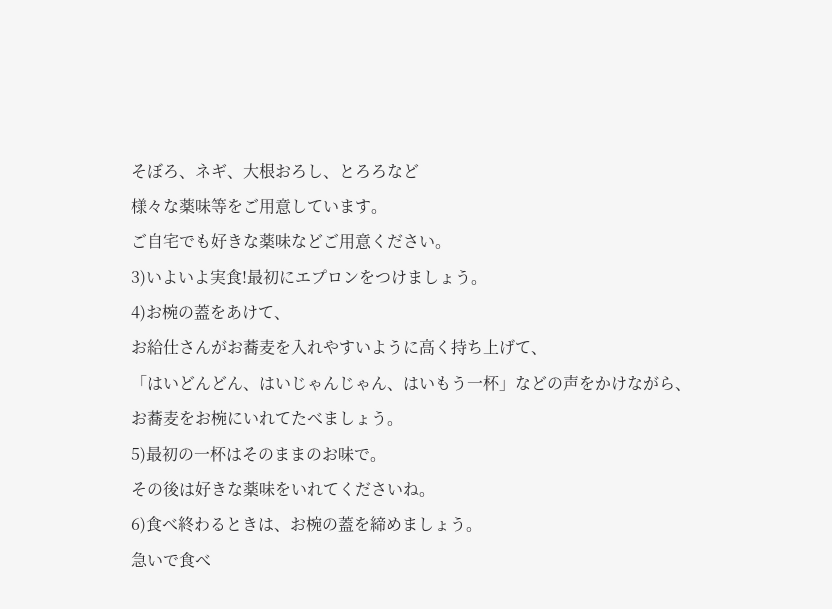そぼろ、ネギ、大根おろし、とろろなど
様々な薬味等をご用意しています。
ご自宅でも好きな薬味などご用意ください。
3)いよいよ実食!最初にエプロンをつけましょう。
4)お椀の蓋をあけて、
お給仕さんがお蕎麦を入れやすいように高く持ち上げて、
「はいどんどん、はいじゃんじゃん、はいもう一杯」などの声をかけながら、
お蕎麦をお椀にいれてたべましょう。
5)最初の一杯はそのままのお味で。
その後は好きな薬味をいれてくださいね。
6)食べ終わるときは、お椀の蓋を締めましょう。
急いで食べ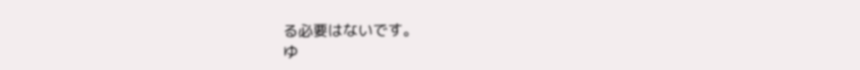る必要はないです。
ゆ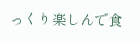っくり楽しんで食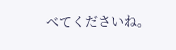べてくださいね。